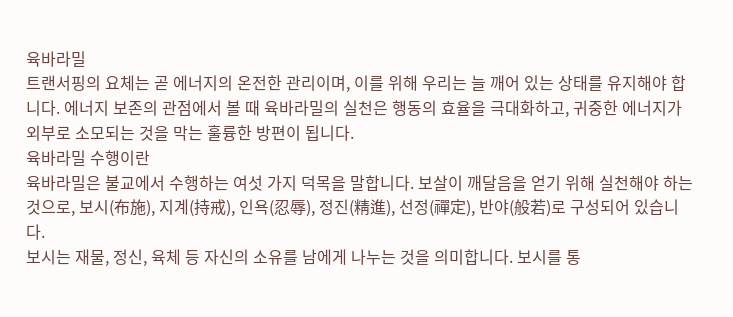육바라밀
트랜서핑의 요체는 곧 에너지의 온전한 관리이며, 이를 위해 우리는 늘 깨어 있는 상태를 유지해야 합니다. 에너지 보존의 관점에서 볼 때 육바라밀의 실천은 행동의 효율을 극대화하고, 귀중한 에너지가 외부로 소모되는 것을 막는 훌륭한 방편이 됩니다.
육바라밀 수행이란
육바라밀은 불교에서 수행하는 여섯 가지 덕목을 말합니다. 보살이 깨달음을 얻기 위해 실천해야 하는 것으로, 보시(布施), 지계(持戒), 인욕(忍辱), 정진(精進), 선정(禪定), 반야(般若)로 구성되어 있습니다.
보시는 재물, 정신, 육체 등 자신의 소유를 남에게 나누는 것을 의미합니다. 보시를 통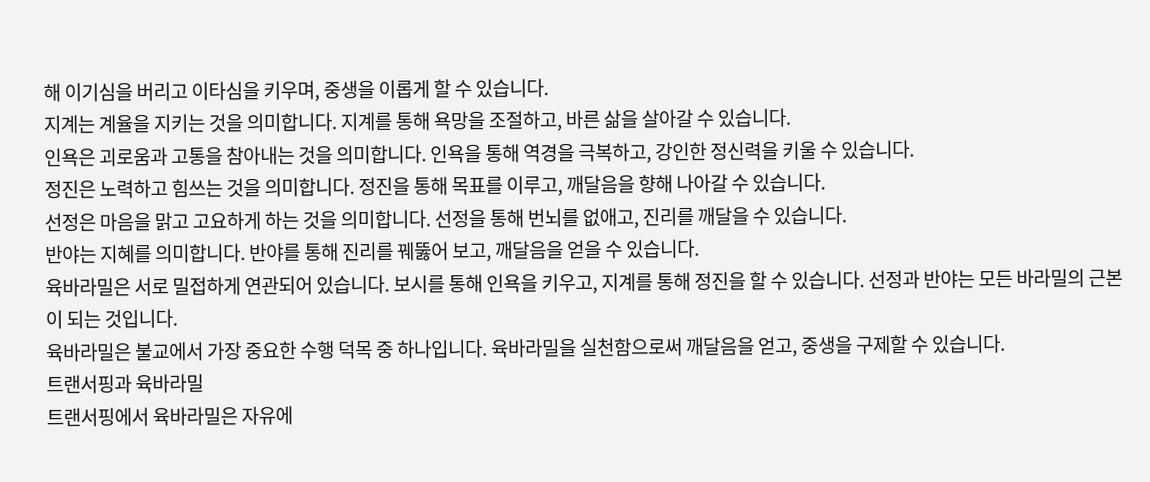해 이기심을 버리고 이타심을 키우며, 중생을 이롭게 할 수 있습니다.
지계는 계율을 지키는 것을 의미합니다. 지계를 통해 욕망을 조절하고, 바른 삶을 살아갈 수 있습니다.
인욕은 괴로움과 고통을 참아내는 것을 의미합니다. 인욕을 통해 역경을 극복하고, 강인한 정신력을 키울 수 있습니다.
정진은 노력하고 힘쓰는 것을 의미합니다. 정진을 통해 목표를 이루고, 깨달음을 향해 나아갈 수 있습니다.
선정은 마음을 맑고 고요하게 하는 것을 의미합니다. 선정을 통해 번뇌를 없애고, 진리를 깨달을 수 있습니다.
반야는 지혜를 의미합니다. 반야를 통해 진리를 꿰뚫어 보고, 깨달음을 얻을 수 있습니다.
육바라밀은 서로 밀접하게 연관되어 있습니다. 보시를 통해 인욕을 키우고, 지계를 통해 정진을 할 수 있습니다. 선정과 반야는 모든 바라밀의 근본이 되는 것입니다.
육바라밀은 불교에서 가장 중요한 수행 덕목 중 하나입니다. 육바라밀을 실천함으로써 깨달음을 얻고, 중생을 구제할 수 있습니다.
트랜서핑과 육바라밀
트랜서핑에서 육바라밀은 자유에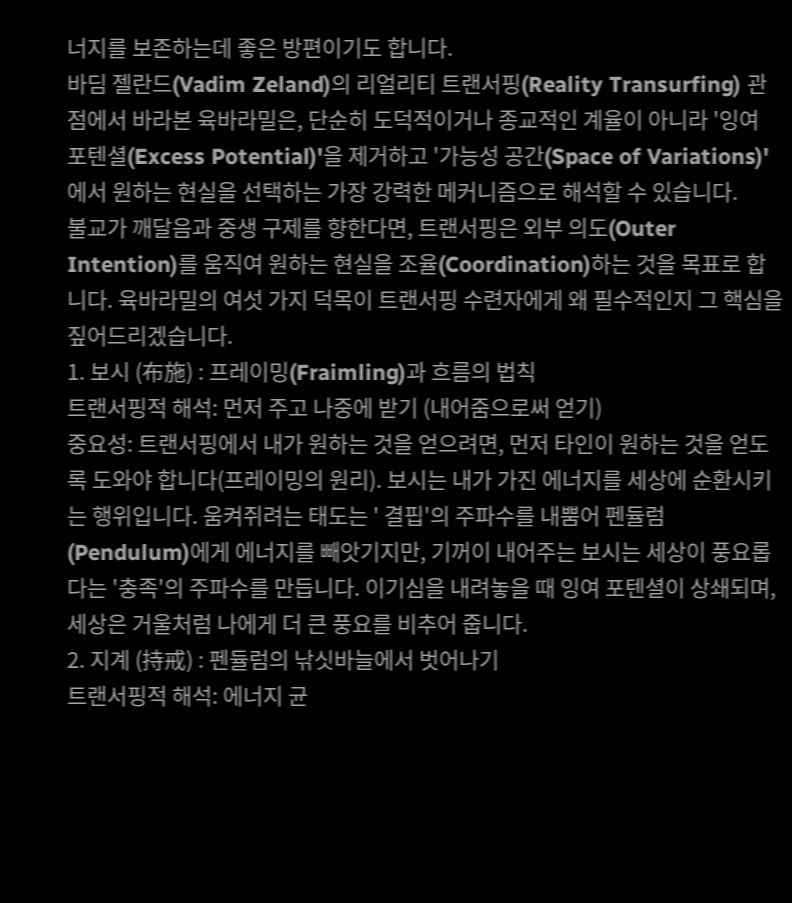너지를 보존하는데 좋은 방편이기도 합니다.
바딤 젤란드(Vadim Zeland)의 리얼리티 트랜서핑(Reality Transurfing) 관점에서 바라본 육바라밀은, 단순히 도덕적이거나 종교적인 계율이 아니라 '잉여 포텐셜(Excess Potential)'을 제거하고 '가능성 공간(Space of Variations)'에서 원하는 현실을 선택하는 가장 강력한 메커니즘으로 해석할 수 있습니다.
불교가 깨달음과 중생 구제를 향한다면, 트랜서핑은 외부 의도(Outer Intention)를 움직여 원하는 현실을 조율(Coordination)하는 것을 목표로 합니다. 육바라밀의 여섯 가지 덕목이 트랜서핑 수련자에게 왜 필수적인지 그 핵심을 짚어드리겠습니다.
1. 보시 (布施) : 프레이밍(Fraimling)과 흐름의 법칙
트랜서핑적 해석: 먼저 주고 나중에 받기 (내어줌으로써 얻기)
중요성: 트랜서핑에서 내가 원하는 것을 얻으려면, 먼저 타인이 원하는 것을 얻도록 도와야 합니다(프레이밍의 원리). 보시는 내가 가진 에너지를 세상에 순환시키는 행위입니다. 움켜쥐려는 태도는 ' 결핍'의 주파수를 내뿜어 펜듈럼(Pendulum)에게 에너지를 빼앗기지만, 기꺼이 내어주는 보시는 세상이 풍요롭다는 '충족'의 주파수를 만듭니다. 이기심을 내려놓을 때 잉여 포텐셜이 상쇄되며, 세상은 거울처럼 나에게 더 큰 풍요를 비추어 줍니다.
2. 지계 (持戒) : 펜듈럼의 낚싯바늘에서 벗어나기
트랜서핑적 해석: 에너지 균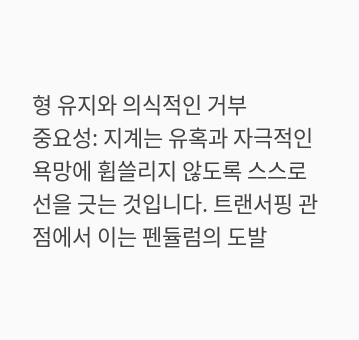형 유지와 의식적인 거부
중요성: 지계는 유혹과 자극적인 욕망에 휩쓸리지 않도록 스스로 선을 긋는 것입니다. 트랜서핑 관점에서 이는 펜듈럼의 도발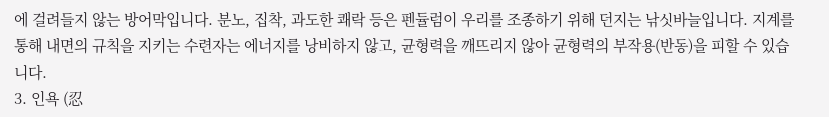에 걸려들지 않는 방어막입니다. 분노, 집착, 과도한 쾌락 등은 펜듈럼이 우리를 조종하기 위해 던지는 낚싯바늘입니다. 지계를 통해 내면의 규칙을 지키는 수련자는 에너지를 낭비하지 않고, 균형력을 깨뜨리지 않아 균형력의 부작용(반동)을 피할 수 있습니다.
3. 인욕 (忍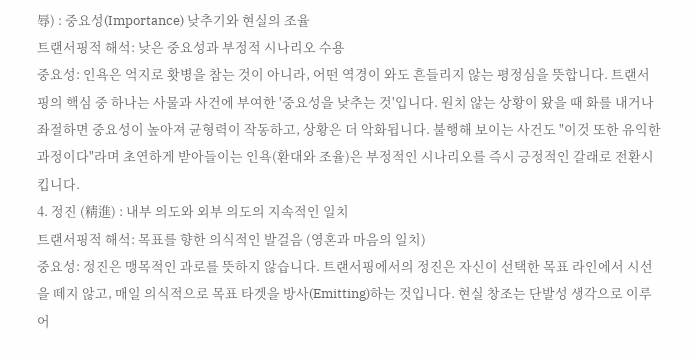辱) : 중요성(Importance) 낮추기와 현실의 조율
트랜서핑적 해석: 낮은 중요성과 부정적 시나리오 수용
중요성: 인욕은 억지로 홧병을 참는 것이 아니라, 어떤 역경이 와도 흔들리지 않는 평정심을 뜻합니다. 트랜서핑의 핵심 중 하나는 사물과 사건에 부여한 '중요성을 낮추는 것'입니다. 원치 않는 상황이 왔을 때 화를 내거나 좌절하면 중요성이 높아져 균형력이 작동하고, 상황은 더 악화됩니다. 불행해 보이는 사건도 "이것 또한 유익한 과정이다"라며 초연하게 받아들이는 인욕(환대와 조율)은 부정적인 시나리오를 즉시 긍정적인 갈래로 전환시킵니다.
4. 정진 (精進) : 내부 의도와 외부 의도의 지속적인 일치
트랜서핑적 해석: 목표를 향한 의식적인 발걸음 (영혼과 마음의 일치)
중요성: 정진은 맹목적인 과로를 뜻하지 않습니다. 트랜서핑에서의 정진은 자신이 선택한 목표 라인에서 시선을 떼지 않고, 매일 의식적으로 목표 타겟을 방사(Emitting)하는 것입니다. 현실 창조는 단발성 생각으로 이루어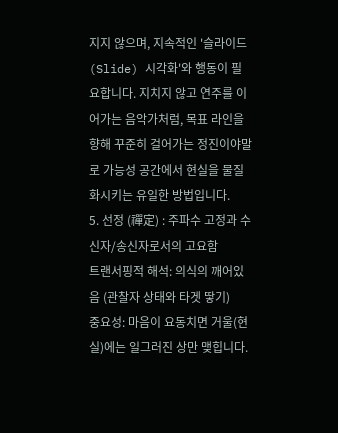지지 않으며, 지속적인 '슬라이드(Slide) 시각화'와 행동이 필요합니다. 지치지 않고 연주를 이어가는 음악가처럼, 목표 라인을 향해 꾸준히 걸어가는 정진이야말로 가능성 공간에서 현실을 물질화시키는 유일한 방법입니다.
5. 선정 (禪定) : 주파수 고정과 수신자/송신자로서의 고요함
트랜서핑적 해석: 의식의 깨어있음 (관찰자 상태와 타겟 땋기)
중요성: 마음이 요동치면 거울(현실)에는 일그러진 상만 맺힙니다.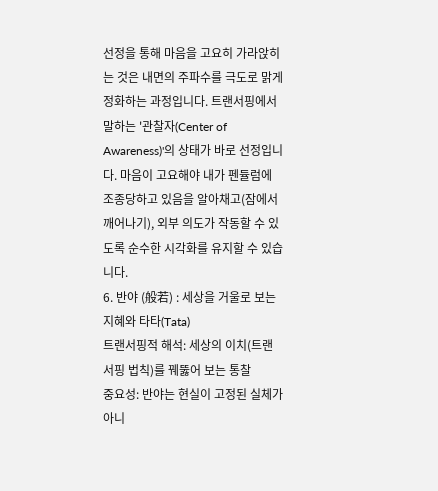선정을 통해 마음을 고요히 가라앉히는 것은 내면의 주파수를 극도로 맑게 정화하는 과정입니다. 트랜서핑에서 말하는 '관찰자(Center of Awareness)'의 상태가 바로 선정입니다. 마음이 고요해야 내가 펜듈럼에 조종당하고 있음을 알아채고(잠에서 깨어나기), 외부 의도가 작동할 수 있도록 순수한 시각화를 유지할 수 있습니다.
6. 반야 (般若) : 세상을 거울로 보는 지혜와 타타(Tata)
트랜서핑적 해석: 세상의 이치(트랜서핑 법칙)를 꿰뚫어 보는 통찰
중요성: 반야는 현실이 고정된 실체가 아니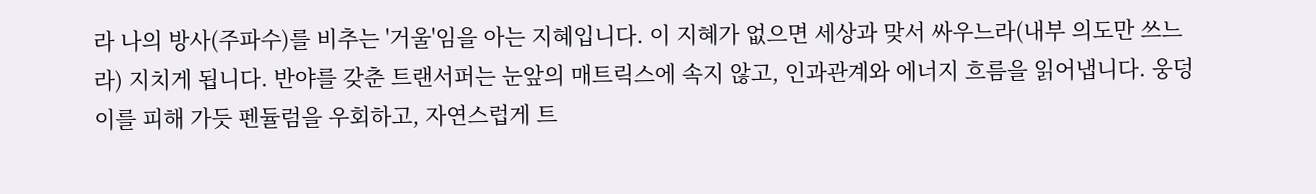라 나의 방사(주파수)를 비추는 '거울'임을 아는 지혜입니다. 이 지혜가 없으면 세상과 맞서 싸우느라(내부 의도만 쓰느라) 지치게 됩니다. 반야를 갖춘 트랜서퍼는 눈앞의 매트릭스에 속지 않고, 인과관계와 에너지 흐름을 읽어냅니다. 웅덩이를 피해 가듯 펜듈럼을 우회하고, 자연스럽게 트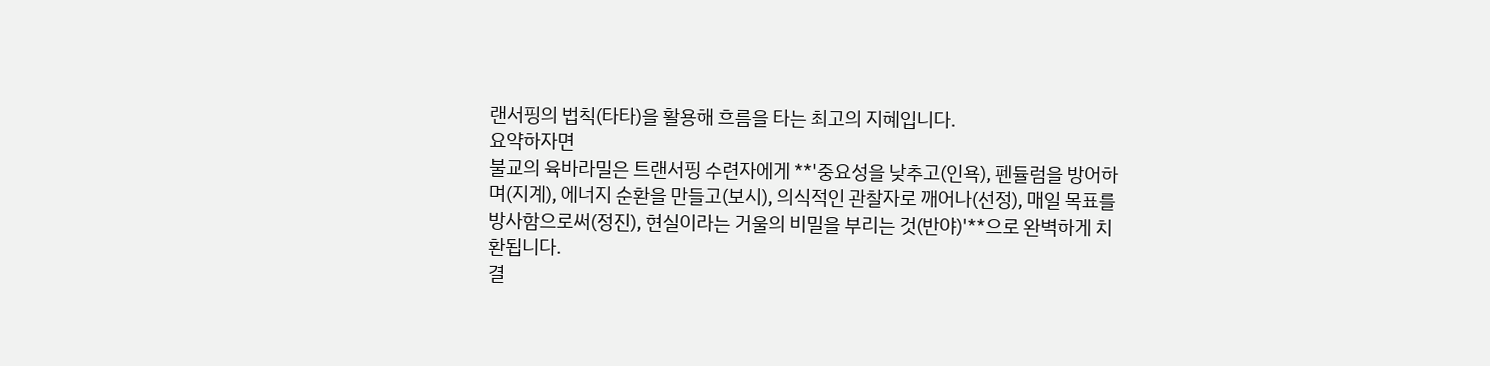랜서핑의 법칙(타타)을 활용해 흐름을 타는 최고의 지혜입니다.
요약하자면
불교의 육바라밀은 트랜서핑 수련자에게 **'중요성을 낮추고(인욕), 펜듈럼을 방어하며(지계), 에너지 순환을 만들고(보시), 의식적인 관찰자로 깨어나(선정), 매일 목표를 방사함으로써(정진), 현실이라는 거울의 비밀을 부리는 것(반야)'**으로 완벽하게 치환됩니다.
결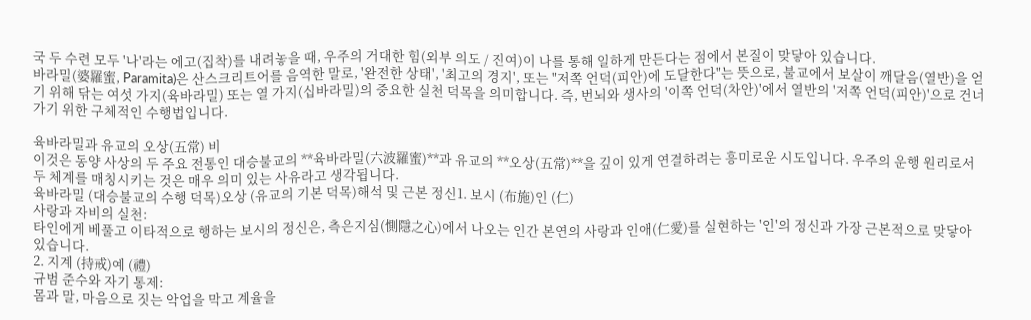국 두 수련 모두 '나'라는 에고(집착)를 내려놓을 때, 우주의 거대한 힘(외부 의도 / 진여)이 나를 통해 일하게 만든다는 점에서 본질이 맞닿아 있습니다.
바라밀(婆羅蜜, Paramita)은 산스크리트어를 음역한 말로, '완전한 상태', '최고의 경지', 또는 "저쪽 언덕(피안)에 도달한다"는 뜻으로, 불교에서 보살이 깨달음(열반)을 얻기 위해 닦는 여섯 가지(육바라밀) 또는 열 가지(십바라밀)의 중요한 실천 덕목을 의미합니다. 즉, 번뇌와 생사의 '이쪽 언덕(차안)'에서 열반의 '저쪽 언덕(피안)'으로 건너가기 위한 구체적인 수행법입니다.

육바라밀과 유교의 오상(五常) 비
이것은 동양 사상의 두 주요 전통인 대승불교의 **육바라밀(六波羅蜜)**과 유교의 **오상(五常)**을 깊이 있게 연결하려는 흥미로운 시도입니다. 우주의 운행 원리로서 두 체계를 매칭시키는 것은 매우 의미 있는 사유라고 생각됩니다.
육바라밀 (대승불교의 수행 덕목)오상 (유교의 기본 덕목)해석 및 근본 정신1. 보시 (布施)인 (仁)
사랑과 자비의 실천:
타인에게 베풀고 이타적으로 행하는 보시의 정신은, 측은지심(惻隱之心)에서 나오는 인간 본연의 사랑과 인애(仁愛)를 실현하는 '인'의 정신과 가장 근본적으로 맞닿아 있습니다.
2. 지계 (持戒)예 (禮)
규범 준수와 자기 통제:
몸과 말, 마음으로 짓는 악업을 막고 계율을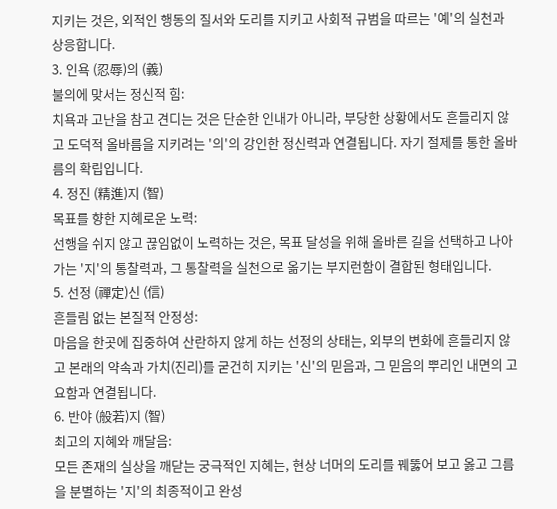지키는 것은, 외적인 행동의 질서와 도리를 지키고 사회적 규범을 따르는 '예'의 실천과 상응합니다.
3. 인욕 (忍辱)의 (義)
불의에 맞서는 정신적 힘:
치욕과 고난을 참고 견디는 것은 단순한 인내가 아니라, 부당한 상황에서도 흔들리지 않고 도덕적 올바름을 지키려는 '의'의 강인한 정신력과 연결됩니다. 자기 절제를 통한 올바름의 확립입니다.
4. 정진 (精進)지 (智)
목표를 향한 지혜로운 노력:
선행을 쉬지 않고 끊임없이 노력하는 것은, 목표 달성을 위해 올바른 길을 선택하고 나아가는 '지'의 통찰력과, 그 통찰력을 실천으로 옮기는 부지런함이 결합된 형태입니다.
5. 선정 (禪定)신 (信)
흔들림 없는 본질적 안정성:
마음을 한곳에 집중하여 산란하지 않게 하는 선정의 상태는, 외부의 변화에 흔들리지 않고 본래의 약속과 가치(진리)를 굳건히 지키는 '신'의 믿음과, 그 믿음의 뿌리인 내면의 고요함과 연결됩니다.
6. 반야 (般若)지 (智)
최고의 지혜와 깨달음:
모든 존재의 실상을 깨닫는 궁극적인 지혜는, 현상 너머의 도리를 꿰뚫어 보고 옳고 그름을 분별하는 '지'의 최종적이고 완성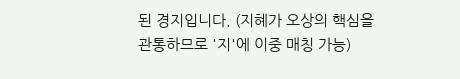된 경지입니다. (지혜가 오상의 핵심을 관통하므로 '지'에 이중 매칭 가능)